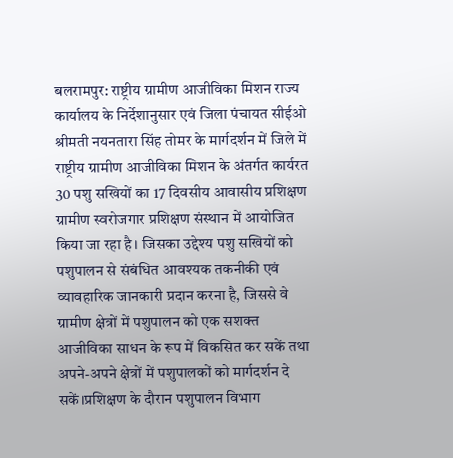बलरामपुर: राष्ट्रीय ग्रामीण आजीविका मिशन राज्य कार्यालय के निर्देशानुसार एवं जिला पंचायत सीईओ श्रीमती नयनतारा सिंह तोमर के मार्गदर्शन में जिले में राष्ट्रीय ग्रामीण आजीविका मिशन के अंतर्गत कार्यरत 30 पशु सखियों का 17 दिवसीय आवासीय प्रशिक्षण ग्रामीण स्वरोजगार प्रशिक्षण संस्थान में आयोजित किया जा रहा है। जिसका उद्देश्य पशु सखियों को पशुपालन से संबंधित आवश्यक तकनीकी एवं व्यावहारिक जानकारी प्रदान करना है, जिससे वे ग्रामीण क्षेत्रों में पशुपालन को एक सशक्त आजीविका साधन के रूप में विकसित कर सकें तथा अपने-अपने क्षेत्रों में पशुपालकों को मार्गदर्शन दे सकें।प्रशिक्षण के दौरान पशुपालन विभाग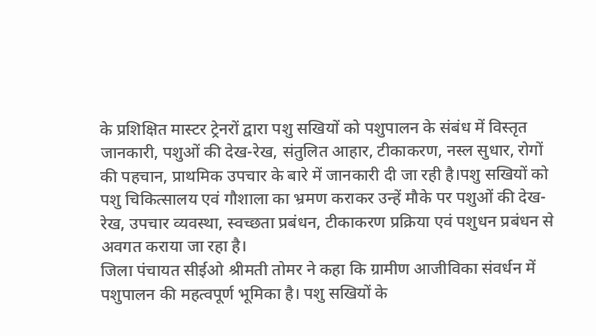के प्रशिक्षित मास्टर ट्रेनरों द्वारा पशु सखियों को पशुपालन के संबंध में विस्तृत जानकारी, पशुओं की देख-रेख, संतुलित आहार, टीकाकरण, नस्ल सुधार, रोगों की पहचान, प्राथमिक उपचार के बारे में जानकारी दी जा रही है।पशु सखियों को पशु चिकित्सालय एवं गौशाला का भ्रमण कराकर उन्हें मौके पर पशुओं की देख-रेख, उपचार व्यवस्था, स्वच्छता प्रबंधन, टीकाकरण प्रक्रिया एवं पशुधन प्रबंधन से अवगत कराया जा रहा है।
जिला पंचायत सीईओ श्रीमती तोमर ने कहा कि ग्रामीण आजीविका संवर्धन में पशुपालन की महत्वपूर्ण भूमिका है। पशु सखियों के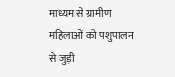माध्यम से ग्रामीण महिलाओं को पशुपालन से जुड़ी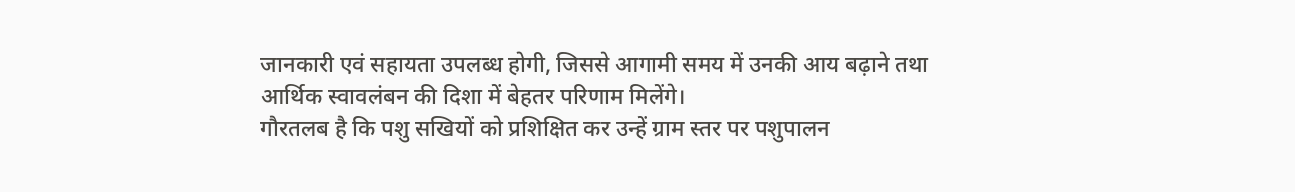जानकारी एवं सहायता उपलब्ध होगी, जिससे आगामी समय में उनकी आय बढ़ाने तथा आर्थिक स्वावलंबन की दिशा में बेहतर परिणाम मिलेंगे।
गौरतलब है कि पशु सखियों को प्रशिक्षित कर उन्हें ग्राम स्तर पर पशुपालन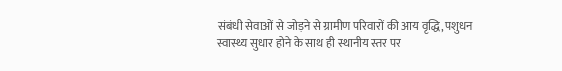संबंधी सेवाओं से जोड़ने से ग्रामीण परिवारों की आय वृद्धि, पशुधन स्वास्थ्य सुधार होने के साथ ही स्थानीय स्तर पर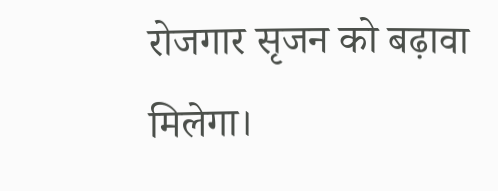रोजगार सृजन को बढ़ावा मिलेगा।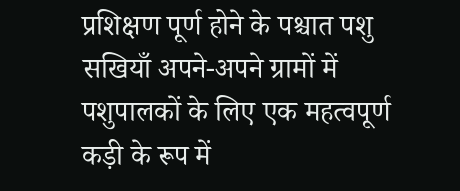प्रशिक्षण पूर्ण होने के पश्चात पशु सखियाँ अपने-अपने ग्रामों में पशुपालकों के लिए एक महत्वपूर्ण कड़ी के रूप में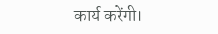कार्य करेंगी।